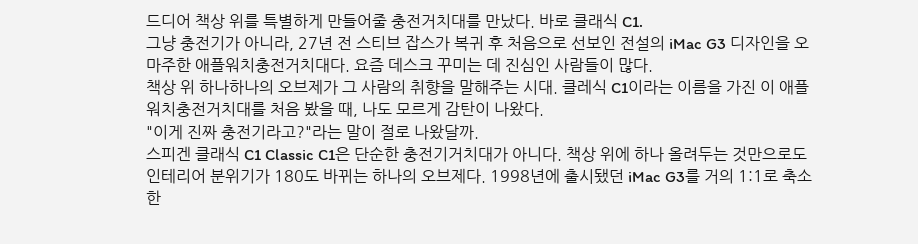드디어 책상 위를 특별하게 만들어줄 충전거치대를 만났다. 바로 클래식 C1.
그냥 충전기가 아니라, 27년 전 스티브 잡스가 복귀 후 처음으로 선보인 전설의 iMac G3 디자인을 오마주한 애플워치충전거치대다. 요즘 데스크 꾸미는 데 진심인 사람들이 많다.
책상 위 하나하나의 오브제가 그 사람의 취향을 말해주는 시대. 클레식 C1이라는 이름을 가진 이 애플워치충전거치대를 처음 봤을 때, 나도 모르게 감탄이 나왔다.
"이게 진짜 충전기라고?"라는 말이 절로 나왔달까.
스피겐 클래식 C1 Classic C1은 단순한 충전기거치대가 아니다. 책상 위에 하나 올려두는 것만으로도 인테리어 분위기가 180도 바뀌는 하나의 오브제다. 1998년에 출시됐던 iMac G3를 거의 1:1로 축소한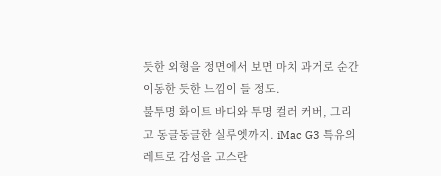듯한 외형을 정면에서 보면 마치 과거로 순간 이동한 듯한 느낌이 들 정도.
불투명 화이트 바디와 투명 컬러 커버, 그리고 동글동글한 실루엣까지. iMac G3 특유의 레트로 감성을 고스란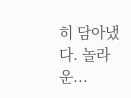히 담아냈다. 놀라운...